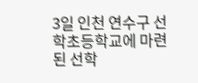3일 인천 연수구 선학초등학교에 마련된 선학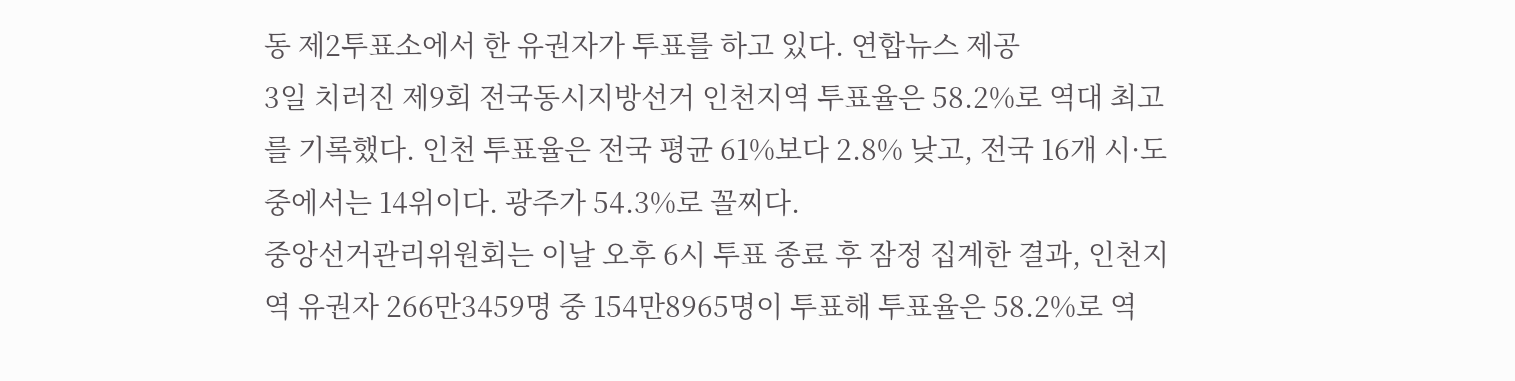동 제2투표소에서 한 유권자가 투표를 하고 있다. 연합뉴스 제공
3일 치러진 제9회 전국동시지방선거 인천지역 투표율은 58.2%로 역대 최고를 기록했다. 인천 투표율은 전국 평균 61%보다 2.8% 낮고, 전국 16개 시·도 중에서는 14위이다. 광주가 54.3%로 꼴찌다.
중앙선거관리위원회는 이날 오후 6시 투표 종료 후 잠정 집계한 결과, 인천지역 유권자 266만3459명 중 154만8965명이 투표해 투표율은 58.2%로 역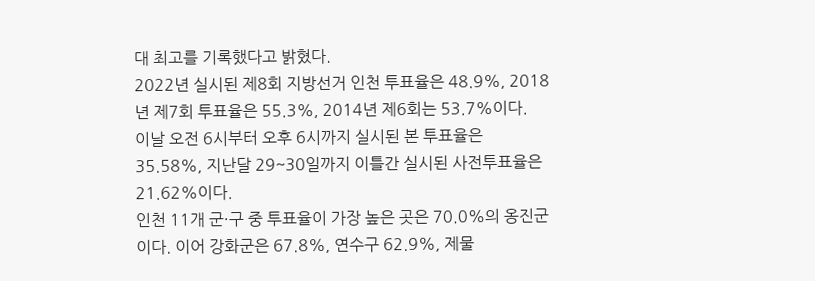대 최고를 기록했다고 밝혔다.
2022년 실시된 제8회 지방선거 인천 투표율은 48.9%, 2018년 제7회 투표율은 55.3%, 2014년 제6회는 53.7%이다.
이날 오전 6시부터 오후 6시까지 실시된 본 투표율은 35.58%, 지난달 29~30일까지 이틀간 실시된 사전투표율은 21.62%이다.
인천 11개 군·구 중 투표율이 가장 높은 곳은 70.0%의 옹진군이다. 이어 강화군은 67.8%, 연수구 62.9%, 제물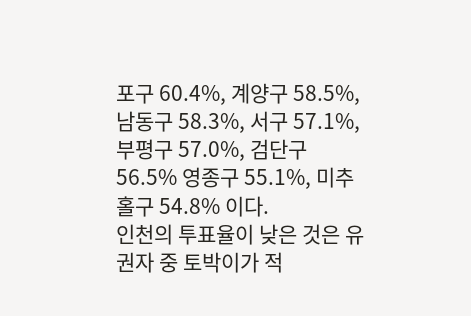포구 60.4%, 계양구 58.5%, 남동구 58.3%, 서구 57.1%, 부평구 57.0%, 검단구 56.5% 영종구 55.1%, 미추홀구 54.8% 이다.
인천의 투표율이 낮은 것은 유권자 중 토박이가 적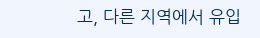고, 다른 지역에서 유입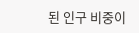된 인구 비중이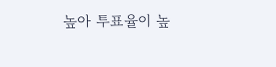높아 투표율이 높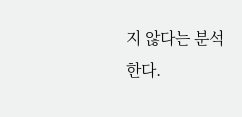지 않다는 분석한다.